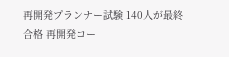再開発プランナー試験 140人が最終合格 再開発コー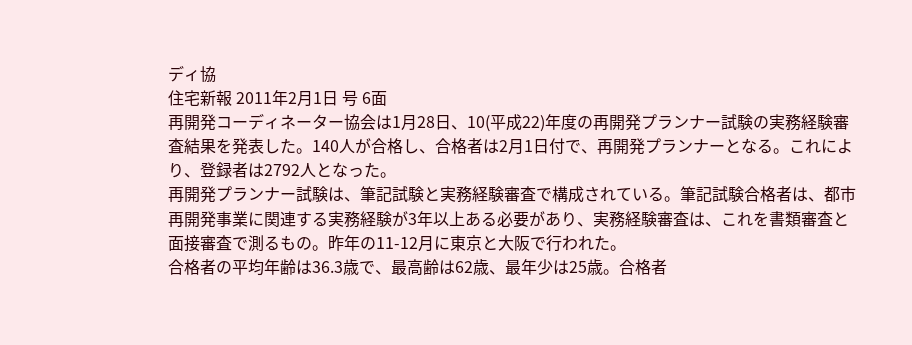ディ協
住宅新報 2011年2月1日 号 6面
再開発コーディネーター協会は1月28日、10(平成22)年度の再開発プランナー試験の実務経験審査結果を発表した。140人が合格し、合格者は2月1日付で、再開発プランナーとなる。これにより、登録者は2792人となった。
再開発プランナー試験は、筆記試験と実務経験審査で構成されている。筆記試験合格者は、都市再開発事業に関連する実務経験が3年以上ある必要があり、実務経験審査は、これを書類審査と面接審査で測るもの。昨年の11-12月に東京と大阪で行われた。
合格者の平均年齢は36.3歳で、最高齢は62歳、最年少は25歳。合格者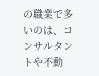の職業で多いのは、コンサルタントや不動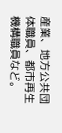産業、地方公共団体職員、都市再生機構職員など。